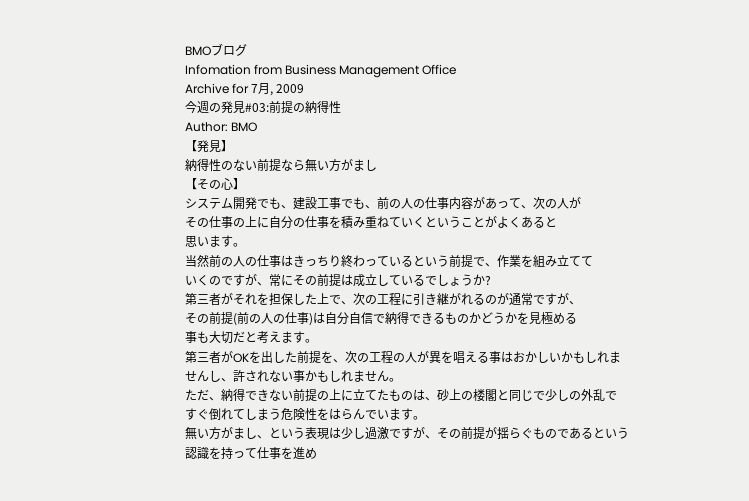BMOブログ
Infomation from Business Management Office
Archive for 7月, 2009
今週の発見#03:前提の納得性
Author: BMO
【発見】
納得性のない前提なら無い方がまし
【その心】
システム開発でも、建設工事でも、前の人の仕事内容があって、次の人が
その仕事の上に自分の仕事を積み重ねていくということがよくあると
思います。
当然前の人の仕事はきっちり終わっているという前提で、作業を組み立てて
いくのですが、常にその前提は成立しているでしょうか?
第三者がそれを担保した上で、次の工程に引き継がれるのが通常ですが、
その前提(前の人の仕事)は自分自信で納得できるものかどうかを見極める
事も大切だと考えます。
第三者がOKを出した前提を、次の工程の人が異を唱える事はおかしいかもしれま
せんし、許されない事かもしれません。
ただ、納得できない前提の上に立てたものは、砂上の楼閣と同じで少しの外乱で
すぐ倒れてしまう危険性をはらんでいます。
無い方がまし、という表現は少し過激ですが、その前提が揺らぐものであるという
認識を持って仕事を進め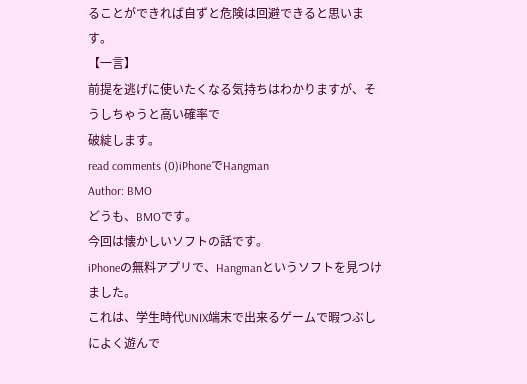ることができれば自ずと危険は回避できると思います。
【一言】
前提を逃げに使いたくなる気持ちはわかりますが、そうしちゃうと高い確率で
破綻します。
read comments (0)iPhoneでHangman
Author: BMO
どうも、BMOです。
今回は懐かしいソフトの話です。
iPhoneの無料アプリで、Hangmanというソフトを見つけました。
これは、学生時代UNIX端末で出来るゲームで暇つぶしによく遊んで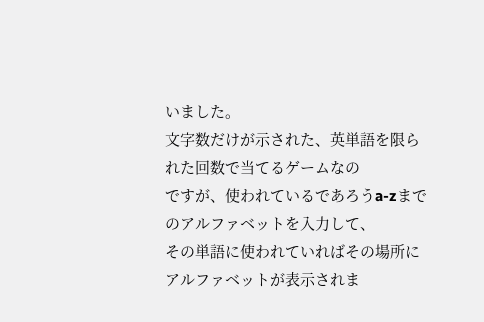いました。
文字数だけが示された、英単語を限られた回数で当てるゲームなの
ですが、使われているであろうa-zまでのアルファベットを入力して、
その単語に使われていればその場所にアルファベットが表示されま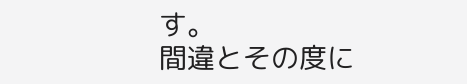す。
間違とその度に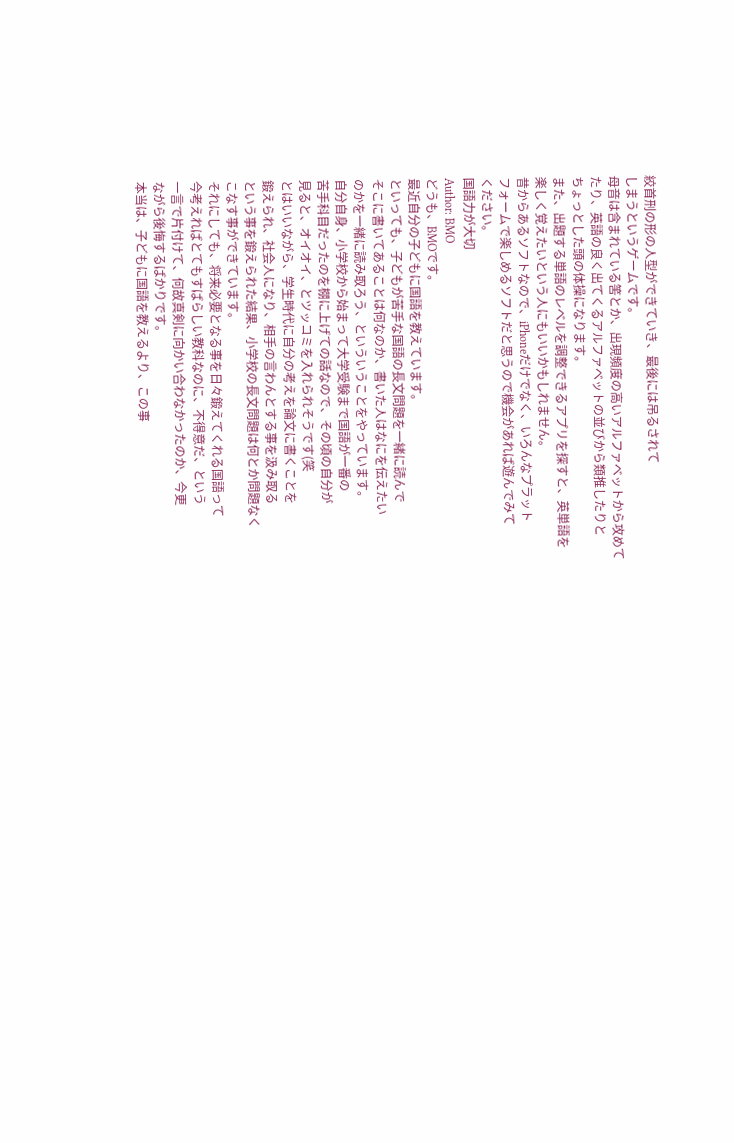絞首刑の形の人型ができていき、最後には吊るされて
しまうというゲームです。
母音は含まれている筈とか、出現頻度の高いアルファベットから攻めて
たり、英語の良く出てくるアルファベットの並びから類推したりと
ちょっとした頭の体操になります。
また、出題する単語のレベルを調整できるアプリを探すと、英単語を
楽しく覚えたいという人にもいいかもしれません。
昔からあるソフトなので、iPhoneだけでなく、いろんなプラット
フォームで楽しめるソフトだと思うので機会があれば遊んでみて
ください。
国語力が大切
Author: BMO
どうも、BMOです。
最近自分の子どもに国語を教えています。
といっても、子どもが苦手な国語の長文問題を一緒に読んで
そこに書いてあることは何なのか、書いた人はなにを伝えたい
のかを一緒に読み取ろう、といういうことをやっています。
自分自身、小学校から始まって大学受験まで国語が一番の
苦手科目だったのを棚に上げての話なので、その頃の自分が
見ると、オイオイ、とツッコミを入れられそうです(笑
とはいいながら、学生時代に自分の考えを論文に書くことを
鍛えられ、社会人になり、相手の言わんとする事を汲み取る
という事を鍛えられた結果、小学校の長文問題は何とか問題なく
こなす事ができています。
それにしても、将来必要となる事を日々鍛えてくれる国語って
今考えればとてもすばらしい教科なのに、不得意だ、という
一言で片付けて、何故真剣に向かい合わなかったのか、今更
ながら後悔するばかりです。
本当は、子どもに国語を教えるより、この事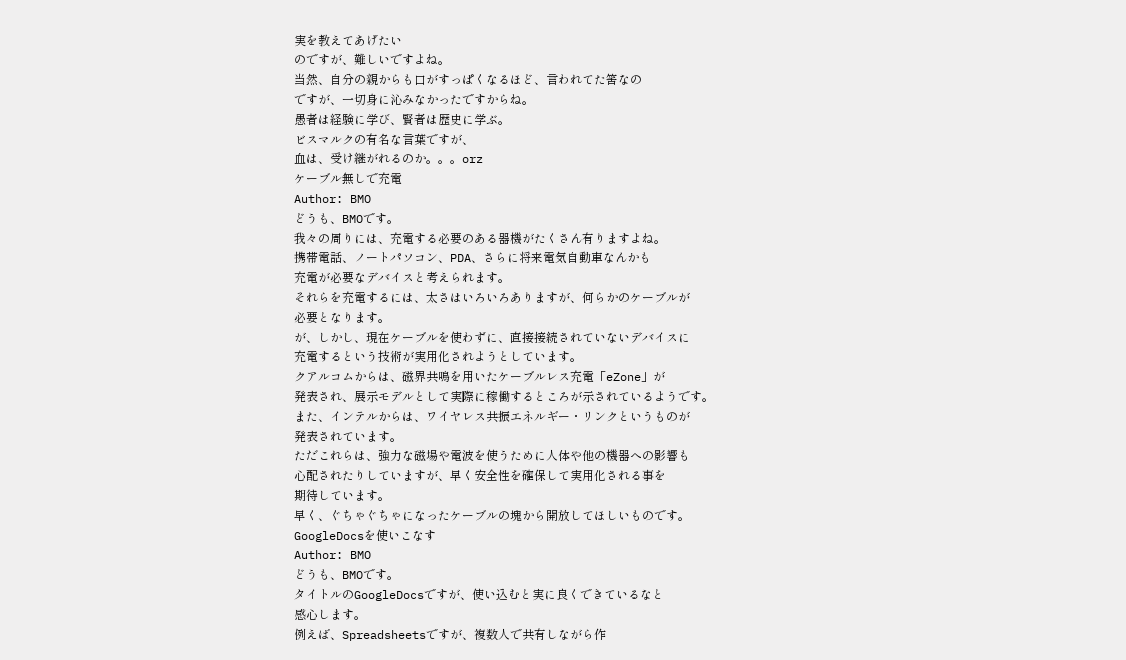実を教えてあげたい
のですが、難しいですよね。
当然、自分の親からも口がすっぱくなるほど、言われてた筈なの
ですが、一切身に沁みなかったですからね。
愚者は経験に学び、賢者は歴史に学ぶ。
ビスマルクの有名な言葉ですが、
血は、受け継がれるのか。。。orz
ケーブル無しで充電
Author: BMO
どうも、BMOです。
我々の周りには、充電する必要のある器機がたくさん有りますよね。
携帯電話、ノートパソコン、PDA、さらに将来電気自動車なんかも
充電が必要なデバイスと考えられます。
それらを充電するには、太さはいろいろありますが、何らかのケーブルが
必要となります。
が、しかし、現在ケーブルを使わずに、直接接続されていないデバイスに
充電するという技術が実用化されようとしています。
クアルコムからは、磁界共鳴を用いたケーブルレス充電「eZone」が
発表され、展示モデルとして実際に稼働するところが示されているようです。
また、インテルからは、ワイヤレス共振エネルギー・リンクというものが
発表されています。
ただこれらは、強力な磁場や電波を使うために人体や他の機器への影響も
心配されたりしていますが、早く安全性を確保して実用化される事を
期待しています。
早く、ぐちゃぐちゃになったケーブルの塊から開放してほしいものです。
GoogleDocsを使いこなす
Author: BMO
どうも、BMOです。
タイトルのGoogleDocsですが、使い込むと実に良くできているなと
感心します。
例えば、Spreadsheetsですが、複数人で共有しながら作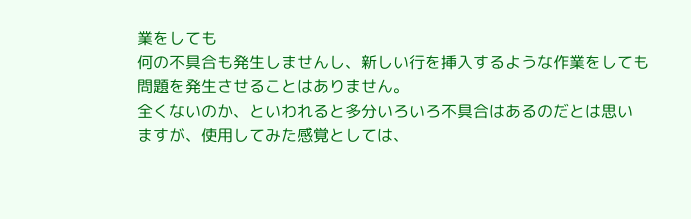業をしても
何の不具合も発生しませんし、新しい行を挿入するような作業をしても
問題を発生させることはありません。
全くないのか、といわれると多分いろいろ不具合はあるのだとは思い
ますが、使用してみた感覚としては、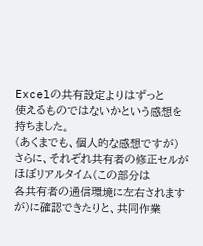Excelの共有設定よりはずっと
使えるものではないかという感想を持ちました。
(あくまでも、個人的な感想ですが)
さらに、それぞれ共有者の修正セルがほぼリアルタイム(この部分は
各共有者の通信環境に左右されますが)に確認できたりと、共同作業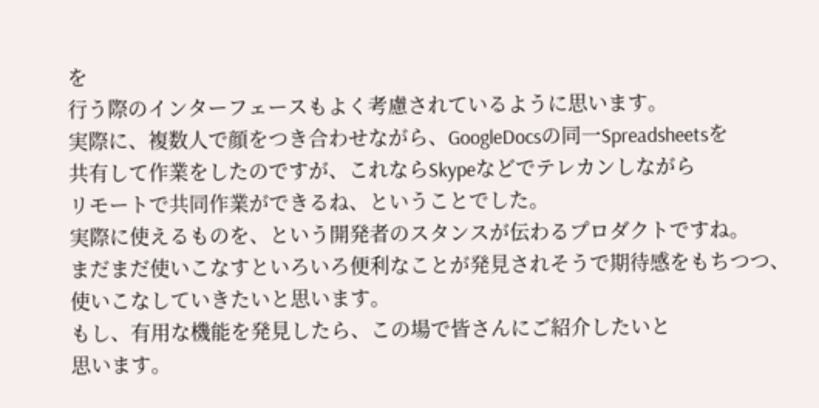を
行う際のインターフェースもよく考慮されているように思います。
実際に、複数人で顔をつき合わせながら、GoogleDocsの同一Spreadsheetsを
共有して作業をしたのですが、これならSkypeなどでテレカンしながら
リモートで共同作業ができるね、ということでした。
実際に使えるものを、という開発者のスタンスが伝わるプロダクトですね。
まだまだ使いこなすといろいろ便利なことが発見されそうで期待感をもちつつ、
使いこなしていきたいと思います。
もし、有用な機能を発見したら、この場で皆さんにご紹介したいと
思います。